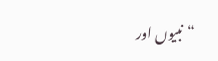“نبیوں اور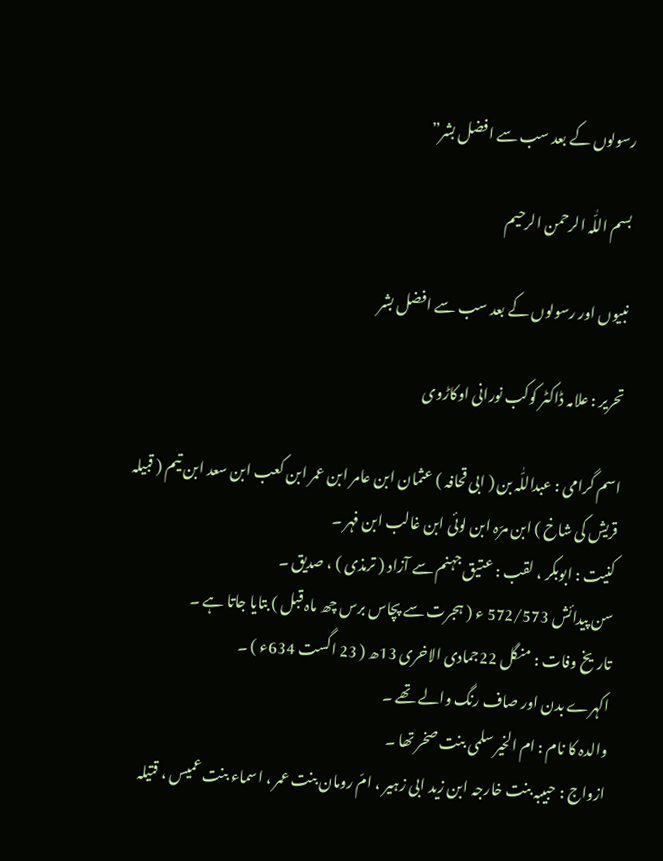رسولوں کے بعد سب سے افضل بشر”

بسم اللّٰہ الرحمن الرحیم

نبیوں اور رسولوں کے بعد سب سے افضل بشر

تحریر : علامہ ڈاکٹر کوکب نورانی اوکاڑوی

اسم گرامی : عبداللّٰہ بن ( ابی قحافہ ) عثمان ابن عامر ابن عمر ابن کعب ابن سعد ابن تیم ( قبیلہ قریش کی شاخ ) ابن مرّہ ابن لوئی ابن غالب ابن فہر ۔
کنیت : ابوبکر ، لقب : عتیق جہنم سے آزاد ( ترمذی ) ، صدیق ۔
سن پیدائش 572/573 ء ( ہجرت سے پچاس برس چھ ماہ قبل ) بتایا جاتا ہے ۔
تاریخ وفات : منگل 22جمادی الاخری 13ھ ( 23 اگست 634ء ) ۔
اکہرے بدن اور صاف رنگ والے تھے ۔
والدہ کا نام : ام الخیر سلمی بنت صخر تھا ۔
ازواج : حبیبہ بنت خارجہ ابن زید ابی زہیر ، امّ رومان بنت عمر ، اسماء بنت عمیس ، قتیلہ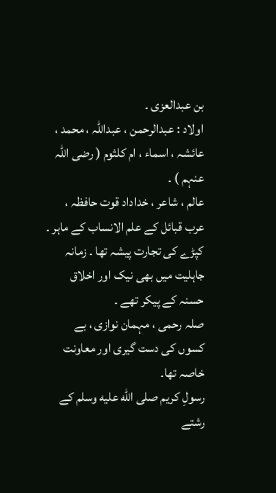بن عبدالعزی ۔
اولاد : عبدالرحمن ، عبداللّٰہ ، محمد ، عائشہ ، اسماء ، ام کلثوم ( رضی اللّٰہ عنہم ) ۔
عالم ، شاعر ، خداداد قوت حافظہ ، عرب قبائل کے علم الانساب کے ماہر ۔
کپڑے کی تجارت پیشہ تھا ۔ زمانہ جاہلیت میں بھی نیک اور اخلاق حسنہ کے پیکر تھے ۔
صلہ رحمی ، مہمان نوازی ، بے کسوں کی دست گیری اور معاونت خاصہ تھا۔
رسولِ کریم صلى الله عليه وسلم کے رشتے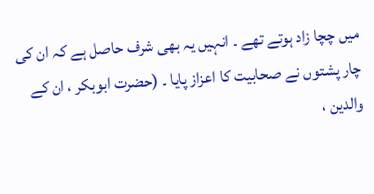میں چچا زاد ہوتے تھے ۔ انہیں یہ بھی شرف حاصل ہے کہ ان کی چار پشتوں نے صحابیت کا اعزاز پایا ۔ (حضرت ابوبکر ، ان کے والدین ،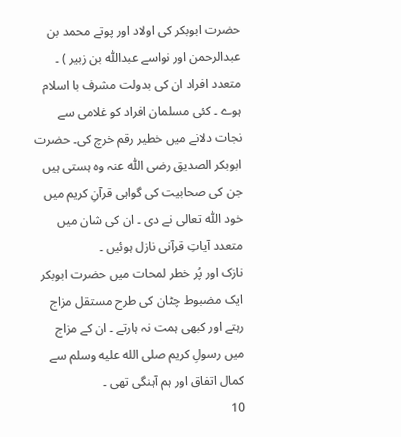حضرت ابوبکر کی اولاد اور پوتے محمد بن عبدالرحمن اور نواسے عبداللّٰہ بن زبیر ) ۔
متعدد افراد ان کی بدولت مشرف با اسلام ہوے ۔ کئی مسلمان افراد کو غلامی سے نجات دلانے میں خطیر رقم خرچ کی۔ حضرت ابوبکر الصدیق رضی اللّٰہ عنہ وہ ہستی ہیں جن کی صحابیت کی گواہی قرآنِ کریم میں خود اللّٰہ تعالی نے دی ۔ ان کی شان میں متعدد آیاتِ قرآنی نازل ہوئیں ۔
نازک اور پُر خطر لمحات میں حضرت ابوبکر ایک مضبوط چٹان کی طرح مستقل مزاج رہتے اور کبھی ہمت نہ ہارتے ۔ ان کے مزاج میں رسولِ کریم صلى الله عليه وسلم سے کمال اتفاق اور ہم آہنگی تھی ۔
10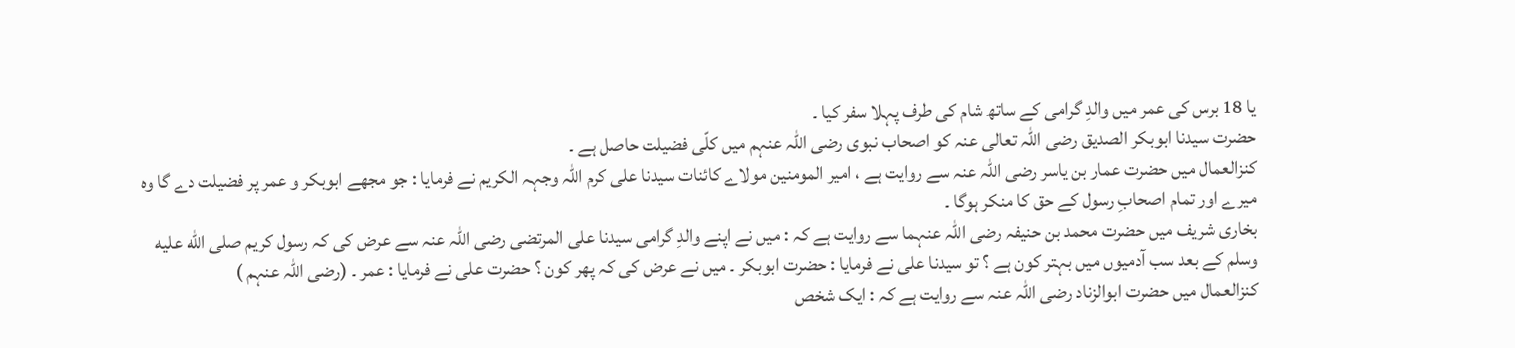یا 18 برس کی عمر میں والدِ گرامی کے ساتھ شام کی طرف پہلا سفر کیا ۔
حضرت سیدنا ابوبکر الصدیق رضی اللّٰہ تعالی عنہ کو اصحاب نبوی رضی اللّٰہ عنہم میں کلّی فضیلت حاصل ہے ۔
کنزالعمال میں حضرت عمار بن یاسر رضی اللّٰہ عنہ سے روایت ہے ، امیر المومنین مولاے کائنات سیدنا علی کرم اللّٰہ وجہہ الکریم نے فرمایا : جو مجھے ابوبکر و عمر پر فضیلت دے گا وہ میرے اور تمام اصحابِ رسول کے حق کا منکر ہوگا ۔
بخاری شریف میں حضرت محمد بن حنیفہ رضی اللّٰہ عنہما سے روایت ہے کہ : میں نے اپنے والدِ گرامی سیدنا علی المرتضی رضی اللّٰہ عنہ سے عرض کی کہ رسول کریم صلى الله عليه وسلم کے بعد سب آدمیوں میں بہتر کون ہے ؟ تو سیدنا علی نے فرمایا : حضرت ابوبکر ۔ میں نے عرض کی کہ پھر کون ؟ حضرت علی نے فرمایا : عمر ۔ (رضی اللّٰہ عنہم )
کنزالعمال میں حضرت ابوالزناد رضی اللّٰہ عنہ سے روایت ہے کہ : ایک شخص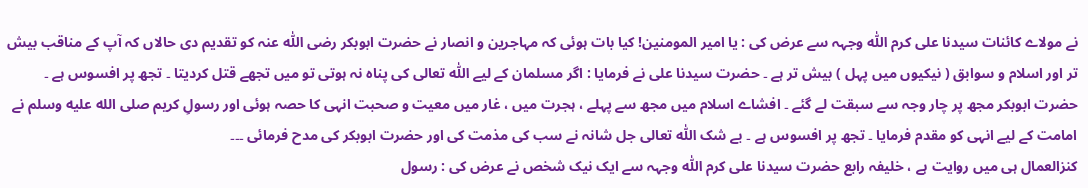نے مولاے کائنات سیدنا علی کرم اللّٰہ وجہہ سے عرض کی : یا امیر المومنین! کیا بات ہوئی کہ مہاجرین و انصار نے حضرت ابوبکر رضی اللّٰہ عنہ کو تقدیم دی حالاں کہ آپ کے مناقب بیش تر اور اسلام و سوابق ( نیکیوں میں پہل ) بیش تر ہے ۔ حضرت سیدنا علی نے فرمایا : اگر مسلمان کے لیے اللّٰہ تعالی کی پناہ نہ ہوتی تو میں تجھے قتل کردیتا ۔ تجھ پر افسوس ہے ۔ حضرت ابوبکر مجھ پر چار وجہ سے سبقت لے گئے ۔ افشاے اسلام میں مجھ سے پہلے ، ہجرت میں ، غار میں معیت و صحبت انہی کا حصہ ہوئی اور رسولِ کریم صلى الله عليه وسلم نے امامت کے لیے انہی کو مقدم فرمایا ۔ تجھ پر افسوس ہے ۔ بے شک اللّٰہ تعالی جل شانہ نے سب کی مذمت کی اور حضرت ابوبکر کی مدح فرمائی ۔۔۔
کنزالعمال ہی میں روایت ہے ، خلیفہ رابع حضرت سیدنا علی کرم اللّٰہ وجہہ سے ایک نیک شخص نے عرض کی : رسول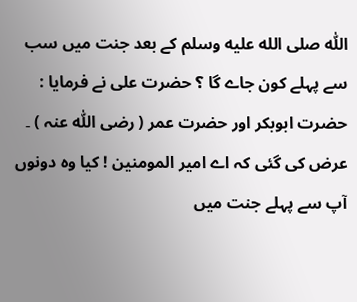اللّٰہ صلى الله عليه وسلم کے بعد جنت میں سب سے پہلے کون جاے گا ؟ حضرت علی نے فرمایا : حضرت ابوبکر اور حضرت عمر ( رضی اللّٰہ عنہ ) ۔ عرض کی گئی کہ اے امیر المومنین ! کیا وہ دونوں آپ سے پہلے جنت میں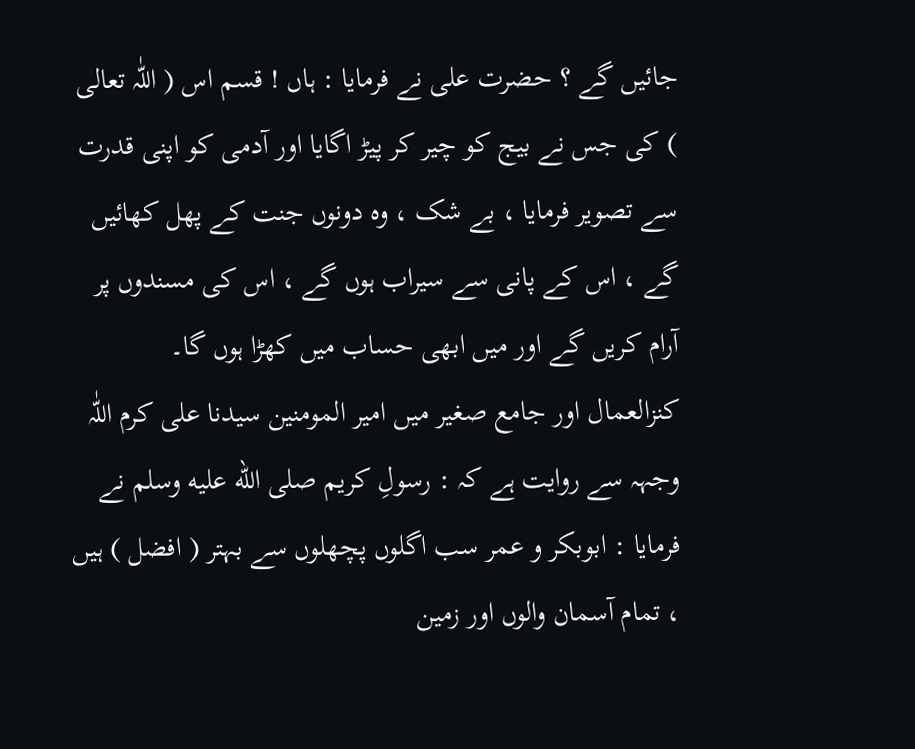جائیں گے ؟ حضرت علی نے فرمایا : ہاں ! قسم اس ( اللّٰہ تعالی ) کی جس نے بیج کو چیر کر پیڑ اگایا اور آدمی کو اپنی قدرت سے تصویر فرمایا ، بے شک ، وہ دونوں جنت کے پھل کھائیں گے ، اس کے پانی سے سیراب ہوں گے ، اس کی مسندوں پر آرام کریں گے اور میں ابھی حساب میں کھڑا ہوں گا۔
کنزالعمال اور جامع صغیر میں امیر المومنین سیدنا علی کرم اللّٰہ وجہہ سے روایت ہے کہ : رسولِ کریم صلى الله عليه وسلم نے فرمایا : ابوبکر و عمر سب اگلوں پچھلوں سے بہتر ( افضل ) ہیں ، تمام آسمان والوں اور زمین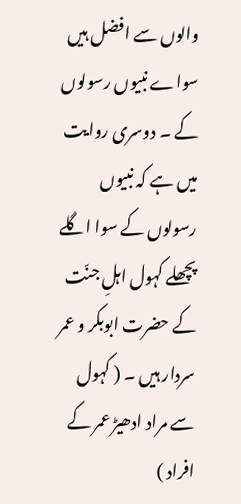والوں سے افضل ہیں سواے نبیوں رسولوں کے ۔ دوسری روایت میں ہے کہ نبیوں رسولوں کے سوا اگلے پچھلے کہول اہلِ جنّت کے حضرت ابوبکر و عمر سردار ہیں ۔ ( کہول سے مراد ادھیڑ عمر کے افراد )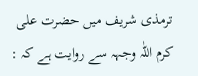ترمذی شریف میں حضرت علی کرم اللّٰہ وجہہ سے روایت ہے کہ :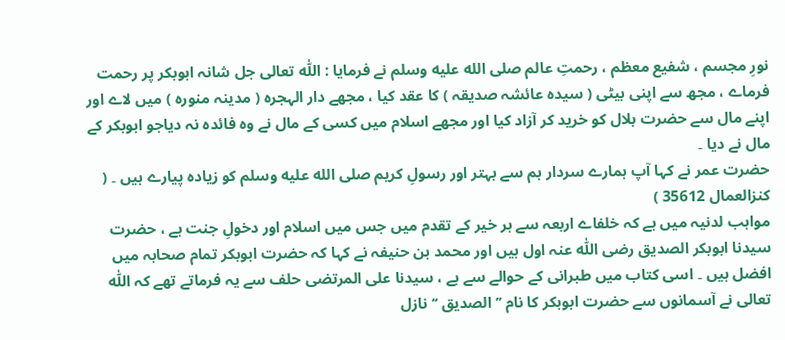نورِ مجسم ، شفیع معظم ، رحمتِ عالم صلى الله عليه وسلم نے فرمایا : اللّٰہ تعالی جل شانہ ابوبکر پر رحمت فرماے ، مجھ سے اپنی بیٹی ( سیدہ عائشہ صدیقہ ) کا عقد کیا ، مجھے دار الہجرہ ( مدینہ منورہ ) میں لاے اور اپنے مال سے حضرت بلال کو خرید کر آزاد کیا اور مجھے اسلام میں کسی کے مال نے وہ فائدہ نہ دیاجو ابوبکر کے مال نے دیا ۔
حضرت عمر نے کہا آپ ہمارے سردار ہم سے بہتر اور رسولِ کریم صلى الله عليه وسلم کو زیادہ پیارے ہیں ۔ ( کنزالعمال 35612 )
مواہب لدنیہ میں ہے کہ خلفاے اربعہ سے ہر خیر کے تقدم میں جس میں اسلام اور دخولِ جنت ہے ، حضرت سیدنا ابوبکر الصدیق رضی اللّٰہ عنہ اول ہیں اور محمد بن حنیفہ نے کہا کہ حضرت ابوبکر تمام صحابہ میں افضل ہیں ۔ اسی کتاب میں طبرانی کے حوالے سے ہے ، سیدنا علی المرتضی حلف سے یہ فرماتے تھے کہ اللّٰہ تعالی نے آسمانوں سے حضرت ابوبکر کا نام ’’ الصدیق ‘‘ نازل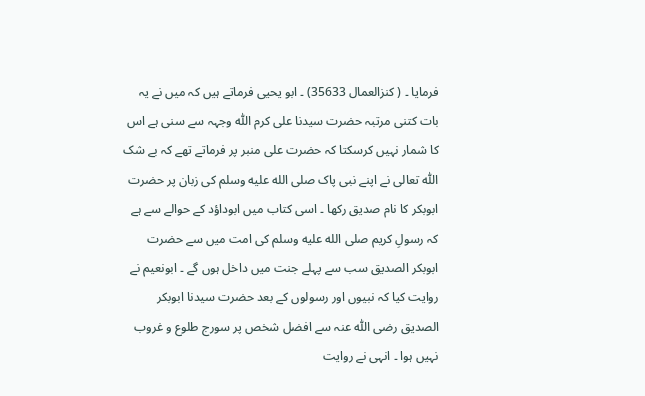فرمایا ۔ ( کنزالعمال 35633) ۔ ابو یحیی فرماتے ہیں کہ میں نے یہ بات کتنی مرتبہ حضرت سیدنا علی کرم اللّٰہ وجہہ سے سنی ہے اس کا شمار نہیں کرسکتا کہ حضرت علی منبر پر فرماتے تھے کہ بے شک اللّٰہ تعالی نے اپنے نبی پاک صلى الله عليه وسلم کی زبان پر حضرت ابوبکر کا نام صدیق رکھا ۔ اسی کتاب میں ابوداؤد کے حوالے سے ہے کہ رسولِ کریم صلى الله عليه وسلم کی امت میں سے حضرت ابوبکر الصدیق سب سے پہلے جنت میں داخل ہوں گے ۔ ابونعیم نے روایت کیا کہ نبیوں اور رسولوں کے بعد حضرت سیدنا ابوبکر الصدیق رضی اللّٰہ عنہ سے افضل شخص پر سورج طلوع و غروب نہیں ہوا ۔ انہی نے روایت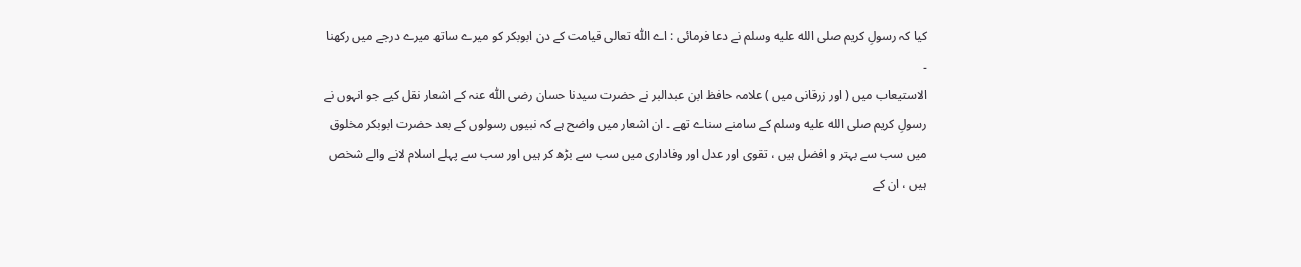کیا کہ رسولِ کریم صلى الله عليه وسلم نے دعا فرمائی : اے اللّٰہ تعالی قیامت کے دن ابوبکر کو میرے ساتھ میرے درجے میں رکھنا ۔
الاستیعاب میں ( اور زرقانی میں ) علامہ حافظ ابن عبدالبر نے حضرت سیدنا حسان رضی اللّٰہ عنہ کے اشعار نقل کیے جو انہوں نے رسولِ کریم صلى الله عليه وسلم کے سامنے سناے تھے ۔ ان اشعار میں واضح ہے کہ نبیوں رسولوں کے بعد حضرت ابوبکر مخلوق میں سب سے بہتر و افضل ہیں ، تقوی اور عدل اور وفاداری میں سب سے بڑھ کر ہیں اور سب سے پہلے اسلام لانے والے شخص ہیں ، ان کے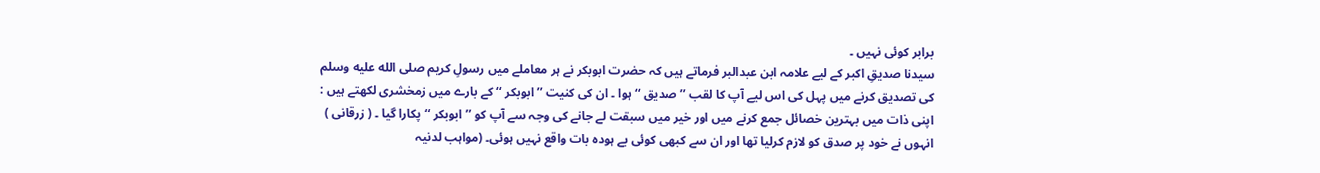برابر کوئی نہیں ۔
سیدنا صدیقِ اکبر کے لیے علامہ ابن عبدالبر فرماتے ہیں کہ حضرت ابوبکر نے ہر معاملے میں رسولِ کریم صلى الله عليه وسلم کی تصدیق کرنے میں پہل کی اس لیے آپ کا لقب ’’ صدیق ‘‘ ہوا ۔ ان کی کنیت ’’ابوبکر ‘‘ کے بارے میں زمخشری لکھتے ہیں : اپنی ذات میں بہترین خصائل جمع کرنے میں اور خیر میں سبقت لے جانے کی وجہ سے آپ کو ’’ ابوبکر ‘‘ پکارا گیا ۔ ( زرقانی ) انہوں نے خود پر صدق کو لازم کرلیا تھا اور ان سے کبھی کوئی بے ہودہ بات واقع نہیں ہوئی۔ (مواہب لدنیہ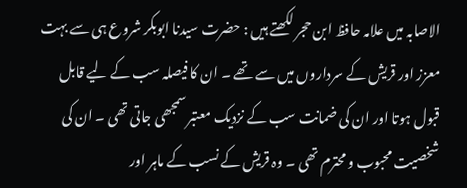الاصابہ میں علامہ حافظ ابن حجر لکھتے ہیں : حضرت سیدنا ابوبکر شروع ہی سے بہت معزز اور قریش کے سرداروں میں سے تھے ۔ ان کا فیصلہ سب کے لیے قابل قبول ہوتا اور ان کی ضمانت سب کے نزدیک معتبر سمجھی جاتی تھی ۔ ان کی شخصیت محبوب و محترم تھی ۔ وہ قریش کے نسب کے ماہر اور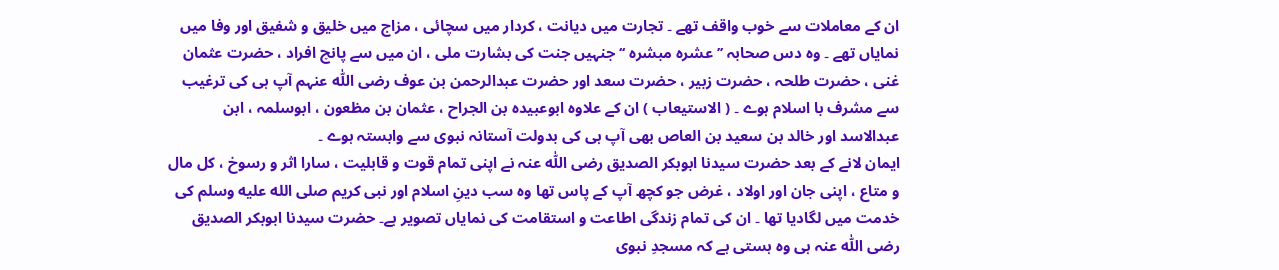ان کے معاملات سے خوب واقف تھے ۔ تجارت میں دیانت ، کردار میں سچائی ، مزاج میں خلیق و شفیق اور وفا میں نمایاں تھے ۔ وہ دس صحابہ ’’ عشرہ مبشرہ ‘‘ جنہیں جنت کی بشارت ملی ، ان میں سے پانچ افراد ، حضرت عثمان غنی ، حضرت طلحہ ، حضرت زبیر ، حضرت سعد اور حضرت عبدالرحمن بن عوف رضی اللّٰہ عنہم آپ ہی کی ترغیب سے مشرف با اسلام ہوے ۔ ( الاستیعاب ) ان کے علاوہ ابوعبیدہ بن الجراح ، عثمان بن مظعون ، ابوسلمہ ، ابن عبدالاسد اور خالد بن سعید بن العاص بھی آپ ہی کی بدولت آستانہ نبوی سے وابستہ ہوے ۔
ایمان لانے کے بعد حضرت سیدنا ابوبکر الصدیق رضی اللّٰہ عنہ نے اپنی تمام قوت و قابلیت ، سارا اثر و رسوخ ، کل مال و متاع ، اپنی جان اور اولاد ، غرض جو کچھ آپ کے پاس تھا وہ سب دینِ اسلام اور نبی کریم صلى الله عليه وسلم کی خدمت میں لگادیا تھا ۔ ان کی تمام زندگی اطاعت و استقامت کی نمایاں تصویر ہے۔ حضرت سیدنا ابوبکر الصدیق رضی اللّٰہ عنہ ہی وہ ہستی ہے کہ مسجدِ نبوی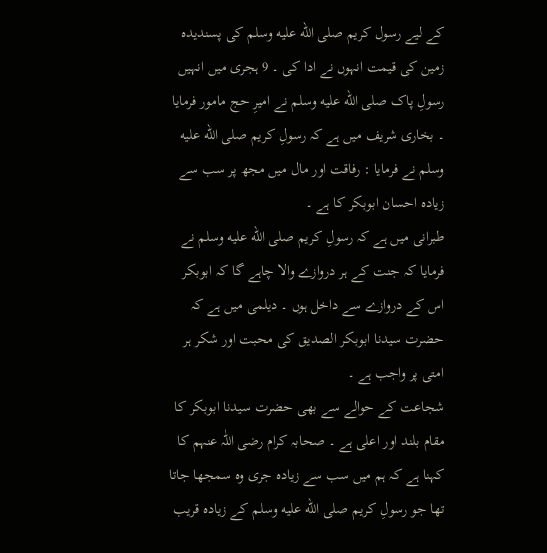کے لیے رسول کریم صلى الله عليه وسلم کی پسندیدہ زمین کی قیمت انہوں نے ادا کی ۔ 9 ہجری میں انہیں رسولِ پاک صلى الله عليه وسلم نے امیرِ حج مامور فرمایا ۔ بخاری شریف میں ہے کہ رسولِ کریم صلى الله عليه وسلم نے فرمایا : رفاقت اور مال میں مجھ پر سب سے زیادہ احسان ابوبکر کا ہے ۔
طبرانی میں ہے کہ رسولِ کریم صلى الله عليه وسلم نے فرمایا کہ جنت کے ہر دروازے والا چاہے گا کہ ابوبکر اس کے دروازے سے داخل ہوں ۔ دیلمی میں ہے کہ حضرت سیدنا ابوبکر الصدیق کی محبت اور شکر ہر امتی پر واجب ہے ۔
شجاعت کے حوالے سے بھی حضرت سیدنا ابوبکر کا مقام بلند اور اعلی ہے ۔ صحابہ کرام رضی اللّٰہ عنہم کا کہنا ہے کہ ہم میں سب سے زیادہ جری وہ سمجھا جاتا تھا جو رسولِ کریم صلى الله عليه وسلم کے زیادہ قریب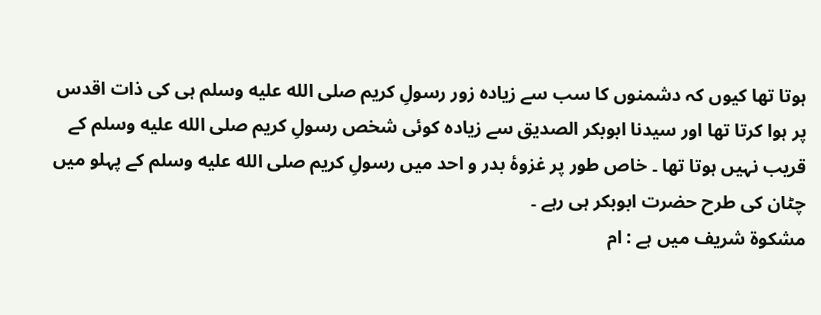ہوتا تھا کیوں کہ دشمنوں کا سب سے زیادہ زور رسولِ کریم صلى الله عليه وسلم ہی کی ذات اقدس پر ہوا کرتا تھا اور سیدنا ابوبکر الصدیق سے زیادہ کوئی شخص رسولِ کریم صلى الله عليه وسلم کے قریب نہیں ہوتا تھا ۔ خاص طور پر غزوۂ بدر و احد میں رسولِ کریم صلى الله عليه وسلم کے پہلو میں چٹان کی طرح حضرت ابوبکر ہی رہے ۔
مشکوۃ شریف میں ہے : ام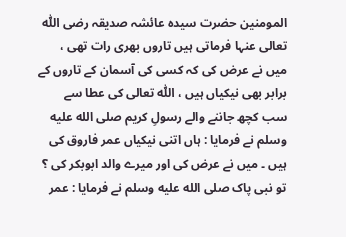المومنین حضرت سیدہ عائشہ صدیقہ رضی اللّٰہ تعالی عنہا فرماتی ہیں تاروں بھری رات تھی ، میں نے عرض کی کہ کسی کی آسمان کے تاروں کے برابر بھی نیکیاں ہیں ، اللّٰہ تعالی کی عطا سے سب کچھ جاننے والے رسولِ کریم صلى الله عليه وسلم نے فرمایا : ہاں اتنی نیکیاں عمر فاروق کی ہیں ۔ میں نے عرض کی اور میرے والد ابوبکر کی ؟ تو نبی پاک صلى الله عليه وسلم نے فرمایا : عمر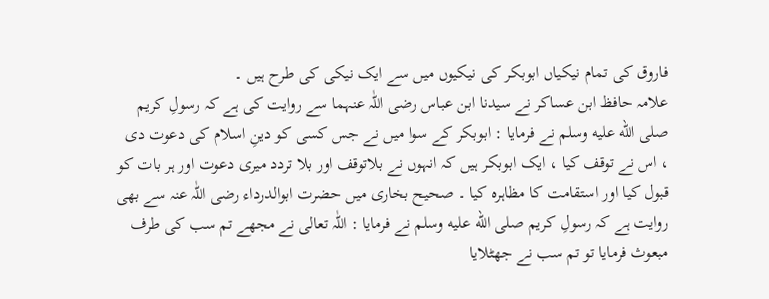فاروق کی تمام نیکیاں ابوبکر کی نیکیوں میں سے ایک نیکی کی طرح ہیں ۔
علامہ حافظ ابن عساکر نے سیدنا ابن عباس رضی اللّٰہ عنہما سے روایت کی ہے کہ رسولِ کریم صلى الله عليه وسلم نے فرمایا : ابوبکر کے سوا میں نے جس کسی کو دینِ اسلام کی دعوت دی ، اس نے توقف کیا ، ایک ابوبکر ہیں کہ انہوں نے بلاتوقف اور بلا تردد میری دعوت اور ہر بات کو قبول کیا اور استقامت کا مظاہرہ کیا ۔ صحیح بخاری میں حضرت ابوالدرداء رضی اللّٰہ عنہ سے بھی روایت ہے کہ رسولِ کریم صلى الله عليه وسلم نے فرمایا : اللّٰہ تعالی نے مجھے تم سب کی طرف مبعوث فرمایا تو تم سب نے جھٹلایا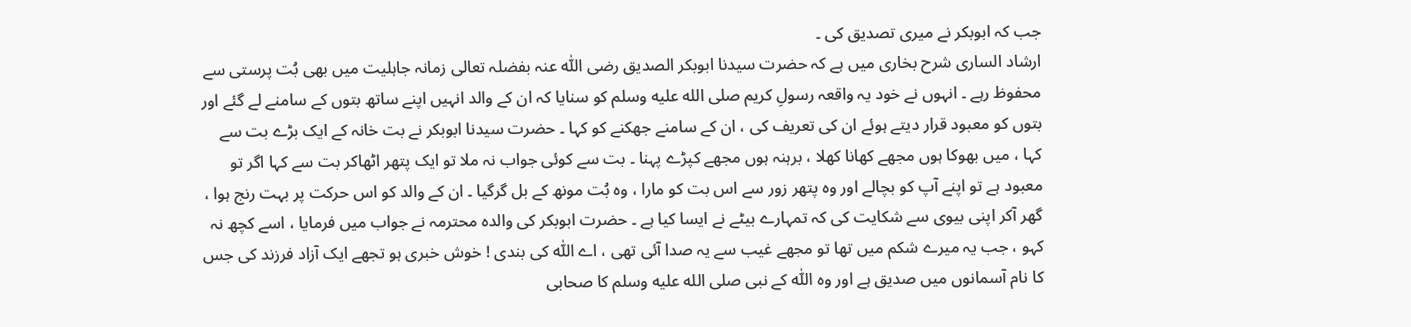جب کہ ابوبکر نے میری تصدیق کی ۔
ارشاد الساری شرح بخاری میں ہے کہ حضرت سیدنا ابوبکر الصدیق رضی اللّٰہ عنہ بفضلہ تعالی زمانہ جاہلیت میں بھی بُت پرستی سے محفوظ رہے ۔ انہوں نے خود یہ واقعہ رسولِ کریم صلى الله عليه وسلم کو سنایا کہ ان کے والد انہیں اپنے ساتھ بتوں کے سامنے لے گئے اور بتوں کو معبود قرار دیتے ہوئے ان کی تعریف کی ، ان کے سامنے جھکنے کو کہا ۔ حضرت سیدنا ابوبکر نے بت خانہ کے ایک بڑے بت سے کہا ، میں بھوکا ہوں مجھے کھانا کھلا ، برہنہ ہوں مجھے کپڑے پہنا ۔ بت سے کوئی جواب نہ ملا تو ایک پتھر اٹھاکر بت سے کہا اگر تو معبود ہے تو اپنے آپ کو بچالے اور وہ پتھر زور سے اس بت کو مارا ، وہ بُت مونھ کے بل گرگیا ۔ ان کے والد کو اس حرکت پر بہت رنج ہوا ، گھر آکر اپنی بیوی سے شکایت کی کہ تمہارے بیٹے نے ایسا کیا ہے ۔ حضرت ابوبکر کی والدہ محترمہ نے جواب میں فرمایا ، اسے کچھ نہ کہو ، جب یہ میرے شکم میں تھا تو مجھے غیب سے یہ صدا آئی تھی ، اے اللّٰہ کی بندی ! خوش خبری ہو تجھے ایک آزاد فرزند کی جس کا نام آسمانوں میں صدیق ہے اور وہ اللّٰہ کے نبی صلى الله عليه وسلم کا صحابی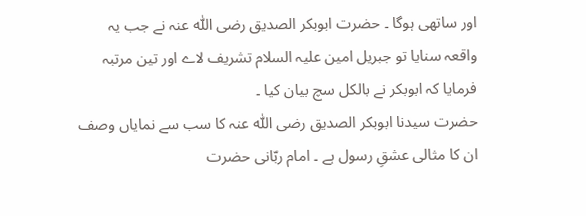اور ساتھی ہوگا ۔ حضرت ابوبکر الصدیق رضی اللّٰہ عنہ نے جب یہ واقعہ سنایا تو جبریل امین علیہ السلام تشریف لاے اور تین مرتبہ فرمایا کہ ابوبکر نے بالکل سچ بیان کیا ۔
حضرت سیدنا ابوبکر الصدیق رضی اللّٰہ عنہ کا سب سے نمایاں وصف ان کا مثالی عشقِ رسول ہے ۔ امام ربّانی حضرت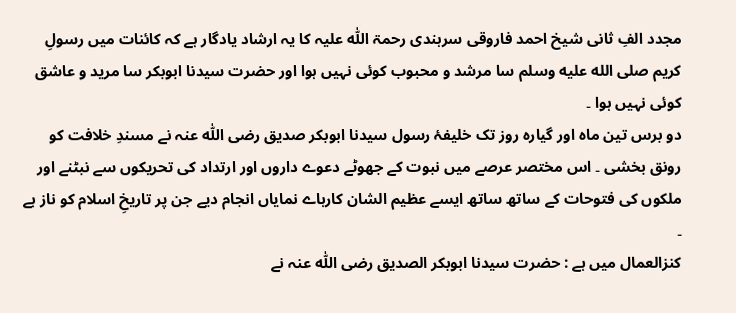مجدد الفِ ثانی شیخ احمد فاروقی سرہندی رحمۃ اللّٰہ علیہ کا یہ ارشاد یادگار ہے کہ کائنات میں رسولِ کریم صلى الله عليه وسلم سا مرشد و محبوب کوئی نہیں ہوا اور حضرت سیدنا ابوبکر سا مرید و عاشق کوئی نہیں ہوا ۔
دو برس تین ماہ اور گیارہ روز تک خلیفۂ رسول سیدنا ابوبکر صدیق رضی اللّٰہ عنہ نے مسندِ خلافت کو رونق بخشی ۔ اس مختصر عرصے میں نبوت کے جھوٹے دعوے داروں اور ارتداد کی تحریکوں سے نبٹنے اور ملکوں کی فتوحات کے ساتھ ساتھ ایسے عظیم الشان کارہاے نمایاں انجام دیے جن پر تاریخِ اسلام کو ناز ہے ۔
کنزالعمال میں ہے : حضرت سیدنا ابوبکر الصدیق رضی اللّٰہ عنہ نے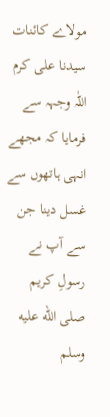مولاے کائنات سیدنا علی کرم اللّٰہ وجہہ سے فرمایا کہ مجھے انہی ہاتھوں سے غسل دینا جن سے آپ نے رسولِ کریم صلى الله عليه وسلم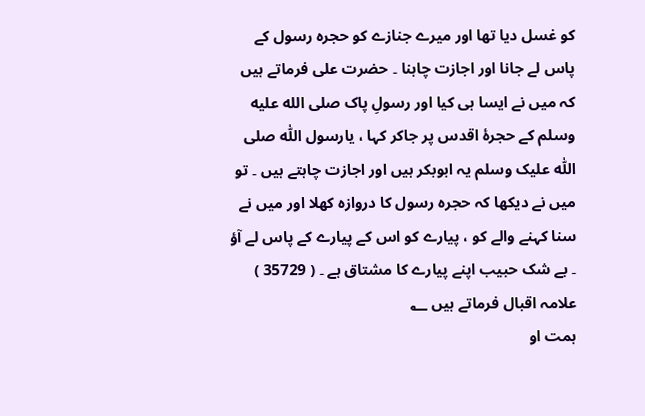کو غسل دیا تھا اور میرے جنازے کو حجرہ رسول کے پاس لے جانا اور اجازت چاہنا ۔ حضرت علی فرماتے ہیں کہ میں نے ایسا ہی کیا اور رسولِ پاک صلى الله عليه وسلم کے حجرۂ اقدس پر جاکر کہا ، یارسول اللّٰہ صلی اللّٰہ علیک وسلم یہ ابوبکر ہیں اور اجازت چاہتے ہیں ۔ تو میں نے دیکھا کہ حجرہ رسول کا دروازہ کھلا اور میں نے سنا کہنے والے کو ، پیارے کو اس کے پیارے کے پاس لے آؤ ۔ بے شک حبیب اپنے پیارے کا مشتاق ہے ۔ ( 35729 )
علامہ اقبال فرماتے ہیں ؂
ہمت او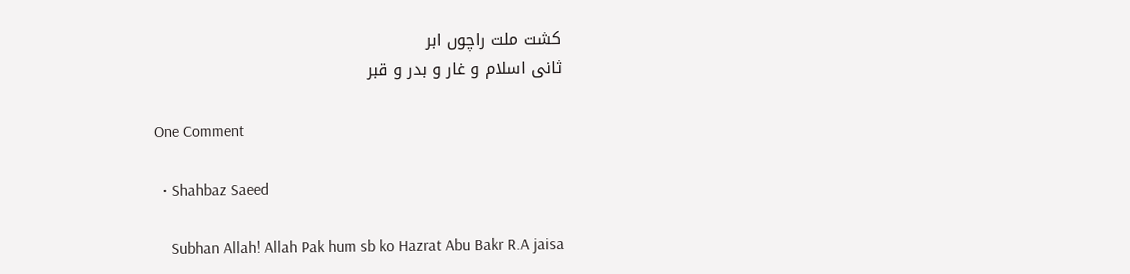کشت ملت راچوں ابر
ثانی اسلام و غار و بدر و قبر

One Comment

  • Shahbaz Saeed

    Subhan Allah! Allah Pak hum sb ko Hazrat Abu Bakr R.A jaisa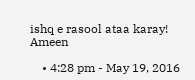ishq e rasool ataa karay! Ameen

    • 4:28 pm - May 19, 2016